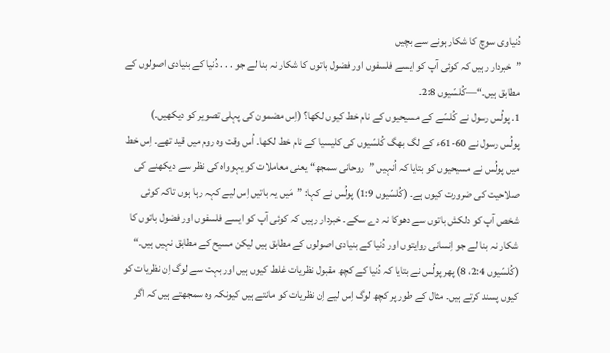دُنیاوی سوچ کا شکار ہونے سے بچیں
”خبردار رہیں کہ کوئی آپ کو ایسے فلسفوں اور فضول باتوں کا شکار نہ بنا لے جو . . . دُنیا کے بنیادی اصولوں کے مطابق ہیں۔“—کُلسّیوں 2:8۔
1. پولُس رسول نے کُلسّے کے مسیحیوں کے نام خط کیوں لکھا؟ (اِس مضمون کی پہلی تصویر کو دیکھیں۔)
پولُس رسول نے 60-61ء کے لگ بھگ کُلسّیوں کی کلیسیا کے نام خط لکھا۔ اُس وقت وہ روم میں قید تھے۔ اِس خط میں پولُس نے مسیحیوں کو بتایا کہ اُنہیں ”روحانی سمجھ“ یعنی معاملات کو یہوواہ کی نظر سے دیکھنے کی صلاحیت کی ضرورت کیوں ہے۔ (کُلسّیوں 1:9) پولُس نے کہا: ”مَیں یہ باتیں اِس لیے کہہ رہا ہوں تاکہ کوئی شخص آپ کو دلکش باتوں سے دھوکا نہ دے سکے۔ خبردار رہیں کہ کوئی آپ کو ایسے فلسفوں اور فضول باتوں کا شکار نہ بنا لے جو اِنسانی روایتوں اور دُنیا کے بنیادی اصولوں کے مطابق ہیں لیکن مسیح کے مطابق نہیں ہیں۔“ (کُلسّیوں 2:4، 8) پھر پولُس نے بتایا کہ دُنیا کے کچھ مقبول نظریات غلط کیوں ہیں اور بہت سے لوگ اِن نظریات کو کیوں پسند کرتے ہیں۔ مثال کے طور پر کچھ لوگ اِس لیے اِن نظریات کو مانتے ہیں کیونکہ وہ سمجھتے ہیں کہ اگر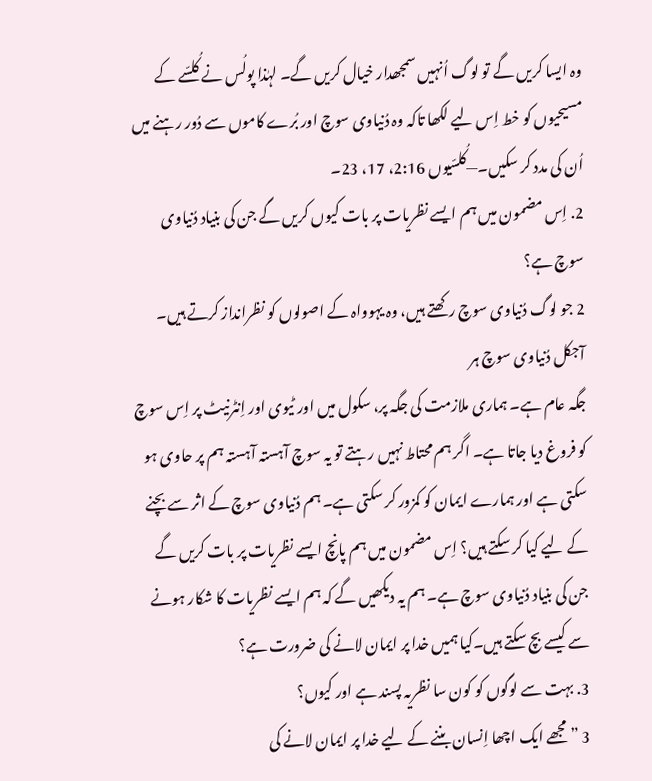وہ ایسا کریں گے تو لوگ اُنہیں سمجھدار خیال کریں گے۔ لہٰذا پولُس نے کُلسّے کے مسیحیوں کو خط اِس لیے لکھا تاکہ وہ دُنیاوی سوچ اور بُرے کاموں سے دُور رہنے میں اُن کی مدد کر سکیں۔—کُلسّیوں 2:16، 17، 23۔
2. اِس مضمون میں ہم ایسے نظریات پر بات کیوں کریں گے جن کی بنیاد دُنیاوی سوچ ہے؟
2 جو لوگ دُنیاوی سوچ رکھتے ہیں، وہ یہوواہ کے اصولوں کو نظرانداز کرتے ہیں۔ آجکل دُنیاوی سوچ ہر
جگہ عام ہے۔ ہماری ملازمت کی جگہ پر، سکول میں اور ٹیوی اور اِنٹرنیٹ پر اِس سوچ کو فروغ دیا جاتا ہے۔ اگر ہم محتاط نہیں رہتے تو یہ سوچ آہستہ آہستہ ہم پر حاوی ہو سکتی ہے اور ہمارے ایمان کو کمزور کر سکتی ہے۔ ہم دُنیاوی سوچ کے اثر سے بچنے کے لیے کیا کر سکتے ہیں؟ اِس مضمون میں ہم پانچ ایسے نظریات پر بات کریں گے جن کی بنیاد دُنیاوی سوچ ہے۔ ہم یہ دیکھیں گے کہ ہم ایسے نظریات کا شکار ہونے سے کیسے بچ سکتے ہیں۔کیا ہمیں خدا پر ایمان لانے کی ضرورت ہے؟
3. بہت سے لوگوں کو کون سا نظریہ پسند ہے اور کیوں؟
3 ”مجھے ایک اچھا اِنسان بننے کے لیے خدا پر ایمان لانے کی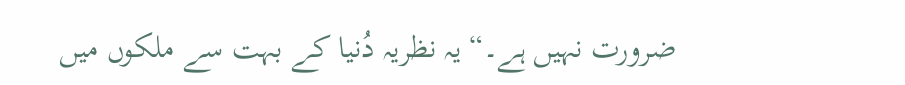ضرورت نہیں ہے۔“ یہ نظریہ دُنیا کے بہت سے ملکوں میں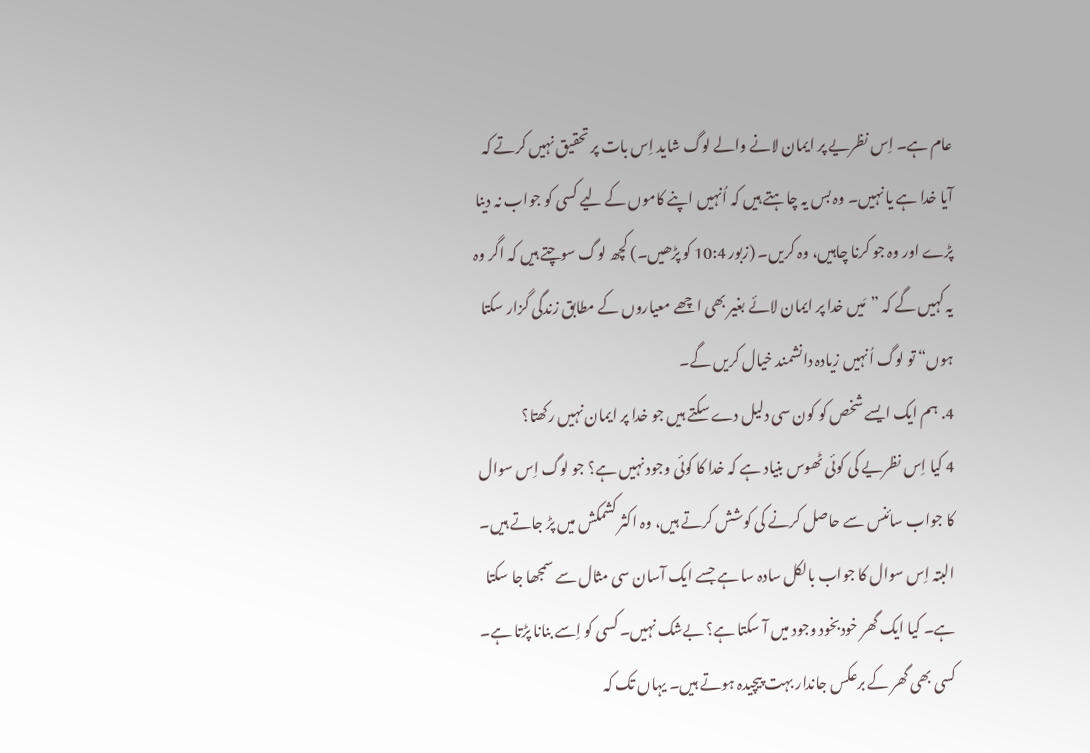عام ہے۔ اِس نظریے پر ایمان لانے والے لوگ شاید اِس بات پر تحقیق نہیں کرتے کہ آیا خدا ہے یا نہیں۔ وہ بس یہ چاہتے ہیں کہ اُنہیں اپنے کاموں کے لیے کسی کو جواب نہ دینا پڑے اور وہ جو کرنا چاہیں، وہ کریں۔ (زبور 10:4 کو پڑھیں۔) کچھ لوگ سوچتے ہیں کہ اگر وہ یہ کہیں گے کہ ”مَیں خدا پر ایمان لائے بغیر بھی اچھے معیاروں کے مطابق زندگی گزار سکتا ہوں“ تو لوگ اُنہیں زیادہ دانشمند خیال کریں گے۔
4. ہم ایک ایسے شخص کو کون سی دلیل دے سکتے ہیں جو خدا پر ایمان نہیں رکھتا؟
4 کیا اِس نظریے کی کوئی ٹھوس بنیاد ہے کہ خدا کا کوئی وجود نہیں ہے؟ جو لوگ اِس سوال کا جواب سائنس سے حاصل کرنے کی کوشش کرتے ہیں، وہ اکثر کشمکش میں پڑ جاتے ہیں۔ البتہ اِس سوال کا جواب بالکل سادہ سا ہے جسے ایک آسان سی مثال سے سمجھا جا سکتا ہے۔ کیا ایک گھر خودبخود وجود میں آ سکتا ہے؟ بےشک نہیں۔ کسی کو اِسے بنانا پڑتا ہے۔ کسی بھی گھر کے برعکس جاندار بہت پیچیدہ ہوتے ہیں۔ یہاں تک کہ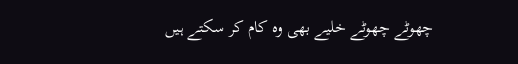چھوٹے چھوٹے خلیے بھی وہ کام کر سکتے ہیں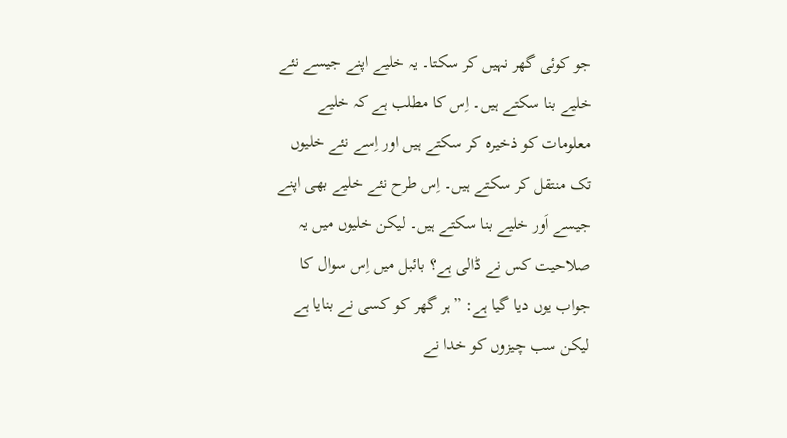جو کوئی گھر نہیں کر سکتا۔ یہ خلیے اپنے جیسے نئے خلیے بنا سکتے ہیں۔ اِس کا مطلب ہے کہ خلیے معلومات کو ذخیرہ کر سکتے ہیں اور اِسے نئے خلیوں تک منتقل کر سکتے ہیں۔ اِس طرح نئے خلیے بھی اپنے جیسے اَور خلیے بنا سکتے ہیں۔ لیکن خلیوں میں یہ صلاحیت کس نے ڈالی ہے؟ بائبل میں اِس سوال کا جواب یوں دیا گیا ہے: ”ہر گھر کو کسی نے بنایا ہے لیکن سب چیزوں کو خدا نے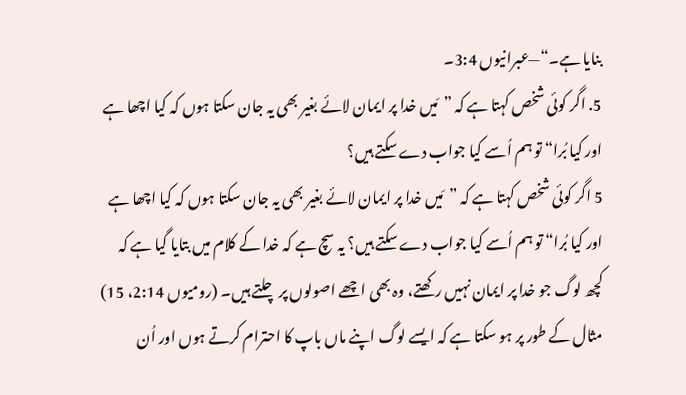بنایا ہے۔“—عبرانیوں 3:4۔
5. اگر کوئی شخص کہتا ہے کہ ”مَیں خدا پر ایمان لائے بغیر بھی یہ جان سکتا ہوں کہ کیا اچھا ہے اور کیا بُرا“ تو ہم اُسے کیا جواب دے سکتے ہیں؟
5 اگر کوئی شخص کہتا ہے کہ ”مَیں خدا پر ایمان لائے بغیر بھی یہ جان سکتا ہوں کہ کیا اچھا ہے اور کیا بُرا“ تو ہم اُسے کیا جواب دے سکتے ہیں؟ یہ سچ ہے کہ خدا کے کلام میں بتایا گیا ہے کہ کچھ لوگ جو خدا پر ایمان نہیں رکھتے، وہ بھی اچھے اصولوں پر چلتے ہیں۔ (رومیوں 2:14، 15) مثال کے طور پر ہو سکتا ہے کہ ایسے لوگ اپنے ماں باپ کا احترام کرتے ہوں اور اُن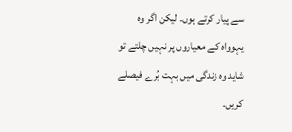سے پیار کرتے ہوں۔ لیکن اگر وہ یہوواہ کے معیاروں پر نہیں چلتے تو شاید وہ زندگی میں بہت بُرے فیصلے کریں۔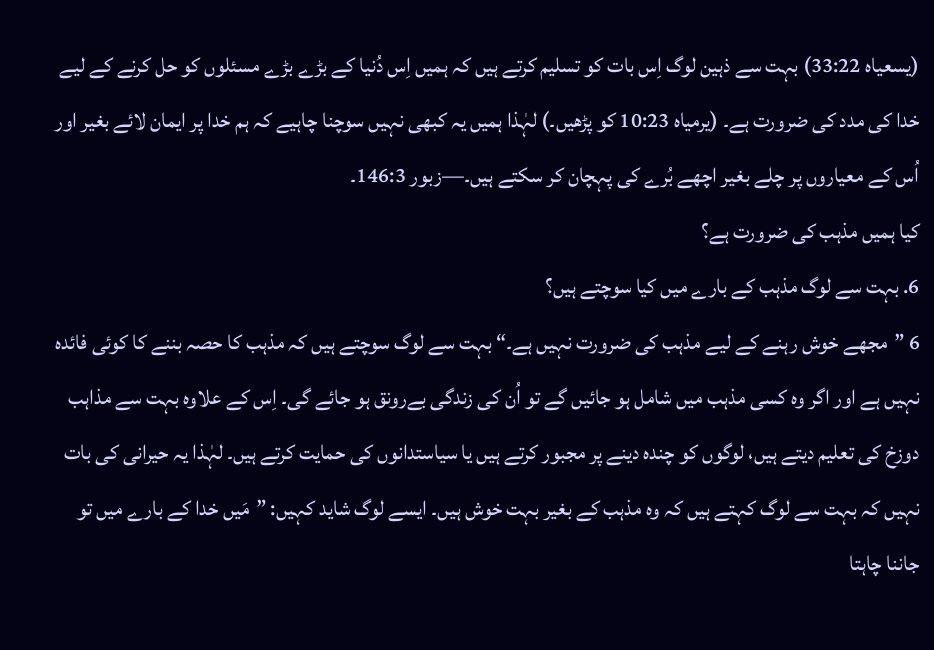(یسعیاہ 33:22) بہت سے ذہین لوگ اِس بات کو تسلیم کرتے ہیں کہ ہمیں اِس دُنیا کے بڑے بڑے مسئلوں کو حل کرنے کے لیے خدا کی مدد کی ضرورت ہے۔ (یرمیاہ 10:23 کو پڑھیں۔) لہٰذا ہمیں یہ کبھی نہیں سوچنا چاہیے کہ ہم خدا پر ایمان لائے بغیر اور اُس کے معیاروں پر چلے بغیر اچھے بُرے کی پہچان کر سکتے ہیں۔—زبور 146:3۔
کیا ہمیں مذہب کی ضرورت ہے؟
6. بہت سے لوگ مذہب کے بارے میں کیا سوچتے ہیں؟
6 ”مجھے خوش رہنے کے لیے مذہب کی ضرورت نہیں ہے۔“ بہت سے لوگ سوچتے ہیں کہ مذہب کا حصہ بننے کا کوئی فائدہ نہیں ہے اور اگر وہ کسی مذہب میں شامل ہو جائیں گے تو اُن کی زندگی بےرونق ہو جائے گی۔ اِس کے علاوہ بہت سے مذاہب دوزخ کی تعلیم دیتے ہیں، لوگوں کو چندہ دینے پر مجبور کرتے ہیں یا سیاستدانوں کی حمایت کرتے ہیں۔ لہٰذا یہ حیرانی کی بات نہیں کہ بہت سے لوگ کہتے ہیں کہ وہ مذہب کے بغیر بہت خوش ہیں۔ ایسے لوگ شاید کہیں: ”مَیں خدا کے بارے میں تو جاننا چاہتا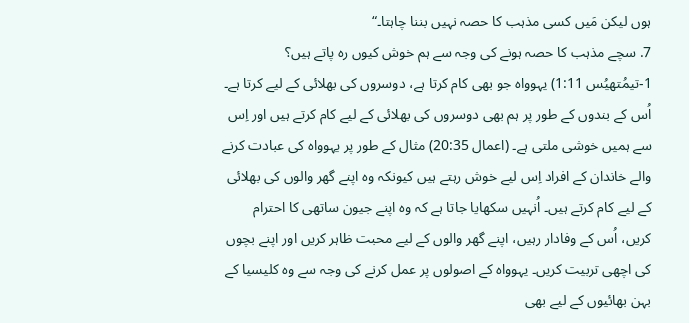ہوں لیکن مَیں کسی مذہب کا حصہ نہیں بننا چاہتا۔“
7. سچے مذہب کا حصہ ہونے کی وجہ سے ہم خوش کیوں رہ پاتے ہیں؟
1-تیمُتھیُس 1:11) یہوواہ جو بھی کام کرتا ہے، دوسروں کی بھلائی کے لیے کرتا ہے۔ اُس کے بندوں کے طور پر ہم بھی دوسروں کی بھلائی کے لیے کام کرتے ہیں اور اِس سے ہمیں خوشی ملتی ہے۔ (اعمال 20:35) مثال کے طور پر یہوواہ کی عبادت کرنے والے خاندان کے افراد اِس لیے خوش رہتے ہیں کیونکہ وہ اپنے گھر والوں کی بھلائی کے لیے کام کرتے ہیں۔ اُنہیں سکھایا جاتا ہے کہ وہ اپنے جیون ساتھی کا احترام کریں، اُس کے وفادار رہیں، اپنے گھر والوں کے لیے محبت ظاہر کریں اور اپنے بچوں کی اچھی تربیت کریں۔ یہوواہ کے اصولوں پر عمل کرنے کی وجہ سے وہ کلیسیا کے بہن بھائیوں کے لیے بھی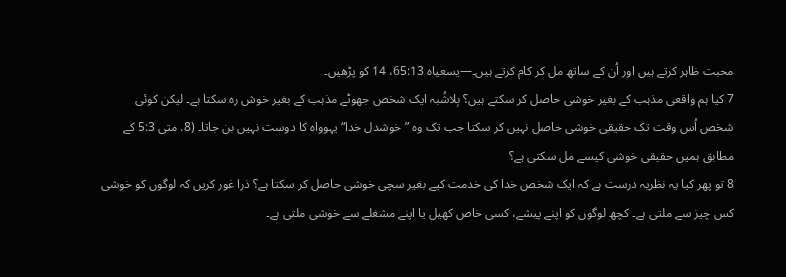محبت ظاہر کرتے ہیں اور اُن کے ساتھ مل کر کام کرتے ہیں۔—یسعیاہ 65:13، 14 کو پڑھیں۔
7 کیا ہم واقعی مذہب کے بغیر خوشی حاصل کر سکتے ہیں؟ بِلاشُبہ ایک شخص جھوٹے مذہب کے بغیر خوش رہ سکتا ہے۔ لیکن کوئی شخص اُس وقت تک حقیقی خوشی حاصل نہیں کر سکتا جب تک وہ ”خوشدل خدا“ یہوواہ کا دوست نہیں بن جاتا۔ (8. متی 5:3 کے مطابق ہمیں حقیقی خوشی کیسے مل سکتی ہے؟
8 تو پھر کیا یہ نظریہ درست ہے کہ ایک شخص خدا کی خدمت کیے بغیر سچی خوشی حاصل کر سکتا ہے؟ ذرا غور کریں کہ لوگوں کو خوشی کس چیز سے ملتی ہے۔ کچھ لوگوں کو اپنے پیشے، کسی خاص کھیل یا اپنے مشغلے سے خوشی ملتی ہے۔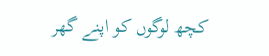کچھ لوگوں کو اپنے گھر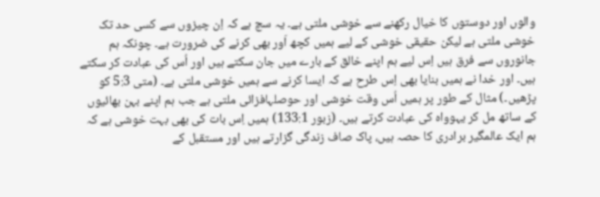والوں اور دوستوں کا خیال رکھنے سے خوشی ملتی ہے۔ یہ سچ ہے کہ اِن چیزوں سے کسی حد تک خوشی ملتی ہے لیکن حقیقی خوشی کے لیے ہمیں کچھ اَور بھی کرنے کی ضرورت ہے۔ چونکہ ہم جانوروں سے فرق ہیں اِس لیے ہم اپنے خالق کے بارے میں جان سکتے ہیں اور اُس کی عبادت کر سکتے ہیں۔ اور خدا نے ہمیں بنایا بھی اِس طرح ہے کہ ایسا کرنے سے ہمیں خوشی ملتی ہے۔ (متی 5:3 کو پڑھیں۔) مثال کے طور پر ہمیں اُس وقت خوشی اور حوصلہافزائی ملتی ہے جب ہم اپنے بہن بھائیوں کے ساتھ مل کر یہوواہ کی عبادت کرتے ہیں۔ (زبور 133:1) ہمیں اِس بات کی بھی بہت خوشی ہے کہ ہم ایک عالمگیر برادری کا حصہ ہیں، پاک صاف زندگی گزارتے ہیں اور مستقبل کے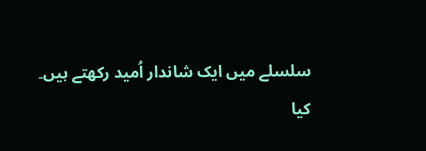سلسلے میں ایک شاندار اُمید رکھتے ہیں۔
کیا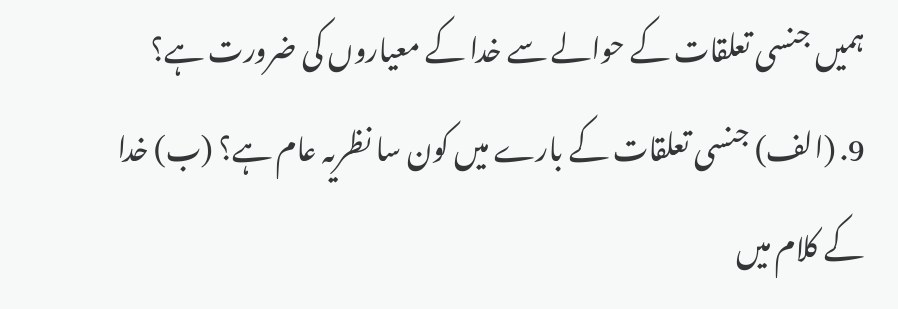ہمیں جنسی تعلقات کے حوالے سے خدا کے معیاروں کی ضرورت ہے؟
9. (الف) جنسی تعلقات کے بارے میں کون سا نظریہ عام ہے؟ (ب) خدا کے کلام میں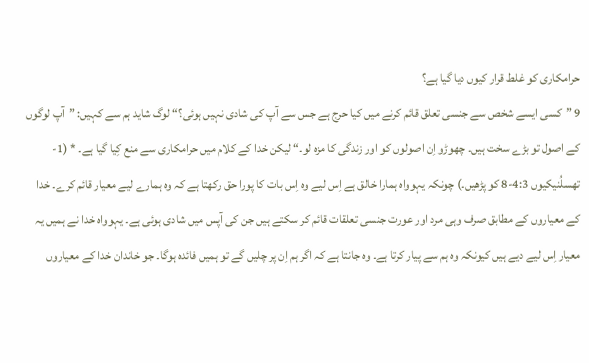حرامکاری کو غلط قرار کیوں دیا گیا ہے؟
9 ”کسی ایسے شخص سے جنسی تعلق قائم کرنے میں کیا حرج ہے جس سے آپ کی شادی نہیں ہوئی؟“ لوگ شاید ہم سے کہیں: ”آپ لوگوں کے اصول تو بڑے سخت ہیں۔ چھوڑو اِن اصولوں کو اور زندگی کا مزہ لو۔“ لیکن خدا کے کلام میں حرامکاری سے منع کِیا گیا ہے۔ * (1-تھسلُنیکیوں 4:3-8 کو پڑھیں۔) چونکہ یہوواہ ہمارا خالق ہے اِس لیے وہ اِس بات کا پورا حق رکھتا ہے کہ وہ ہمارے لیے معیار قائم کرے۔ خدا کے معیاروں کے مطابق صرف وہی مرد اور عورت جنسی تعلقات قائم کر سکتے ہیں جن کی آپس میں شادی ہوئی ہے۔ یہوواہ خدا نے ہمیں یہ معیار اِس لیے دیے ہیں کیونکہ وہ ہم سے پیار کرتا ہے۔ وہ جانتا ہے کہ اگر ہم اِن پر چلیں گے تو ہمیں فائدہ ہوگا۔ جو خاندان خدا کے معیاروں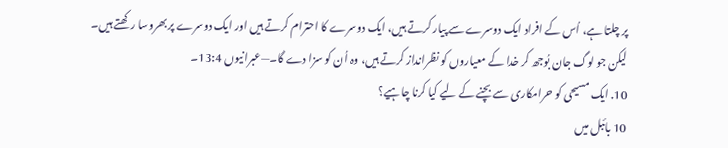پر چلتا ہے، اُس کے افراد ایک دوسرے سے پیار کرتے ہیں، ایک دوسرے کا احترام کرتے ہیں اور ایک دوسرے پر بھروسا رکھتے ہیں۔ لیکن جو لوگ جان بُوجھ کر خدا کے معیاروں کو نظرانداز کرتے ہیں، وہ اُن کو سزا دے گا۔—عبرانیوں 13:4۔
10. ایک مسیحی کو حرامکاری سے بچنے کے لیے کیا کرنا چاہیے؟
10 بائبل میں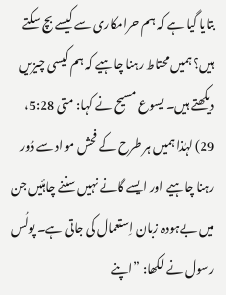بتایا گیا ہے کہ ہم حرامکاری سے کیسے بچ سکتے ہیں؟ ہمیں محتاط رہنا چاہیے کہ ہم کیسی چیزیں دیکھتے ہیں۔ یسوع مسیح نے کہا: متی 5:28، 29) لہٰذا ہمیں ہر طرح کے فحش مواد سے دُور رہنا چاہیے اور ایسے گانے نہیں سننے چاہئیں جن میں بےہودہ زبان اِستعمال کی جاتی ہے۔ پولُس رسول نے لکھا: ”اپنے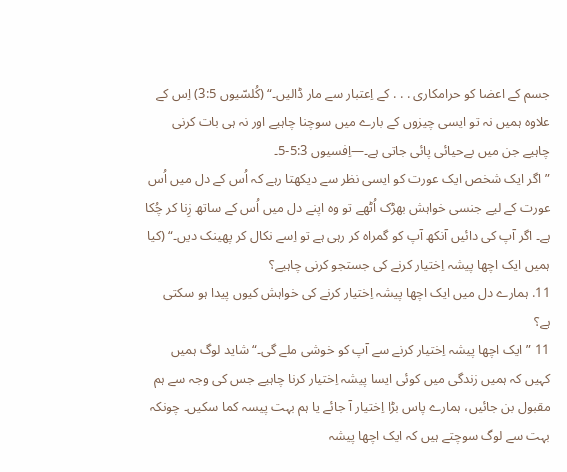جسم کے اعضا کو حرامکاری . . . کے اِعتبار سے مار ڈالیں۔“ (کُلسّیوں 3:5) اِس کے علاوہ ہمیں نہ تو ایسی چیزوں کے بارے میں سوچنا چاہیے اور نہ ہی بات کرنی چاہیے جن میں بےحیائی پائی جاتی ہے۔—اِفسیوں 5:3-5۔
”اگر ایک شخص ایک عورت کو ایسی نظر سے دیکھتا رہے کہ اُس کے دل میں اُس عورت کے لیے جنسی خواہش بھڑک اُٹھے تو وہ اپنے دل میں اُس کے ساتھ زِنا کر چُکا ہے۔ اگر آپ کی دائیں آنکھ آپ کو گمراہ کر رہی ہے تو اِسے نکال کر پھینک دیں۔“ (کیا ہمیں ایک اچھا پیشہ اِختیار کرنے کی جستجو کرنی چاہیے؟
11. ہمارے دل میں ایک اچھا پیشہ اِختیار کرنے کی خواہش کیوں پیدا ہو سکتی ہے؟
11 ”ایک اچھا پیشہ اِختیار کرنے سے آپ کو خوشی ملے گی۔“ شاید لوگ ہمیں کہیں کہ ہمیں زندگی میں کوئی ایسا پیشہ اِختیار کرنا چاہیے جس کی وجہ سے ہم مقبول بن جائیں، ہمارے پاس بڑا اِختیار آ جائے یا ہم بہت پیسہ کما سکیں۔ چونکہ بہت سے لوگ سوچتے ہیں کہ ایک اچھا پیشہ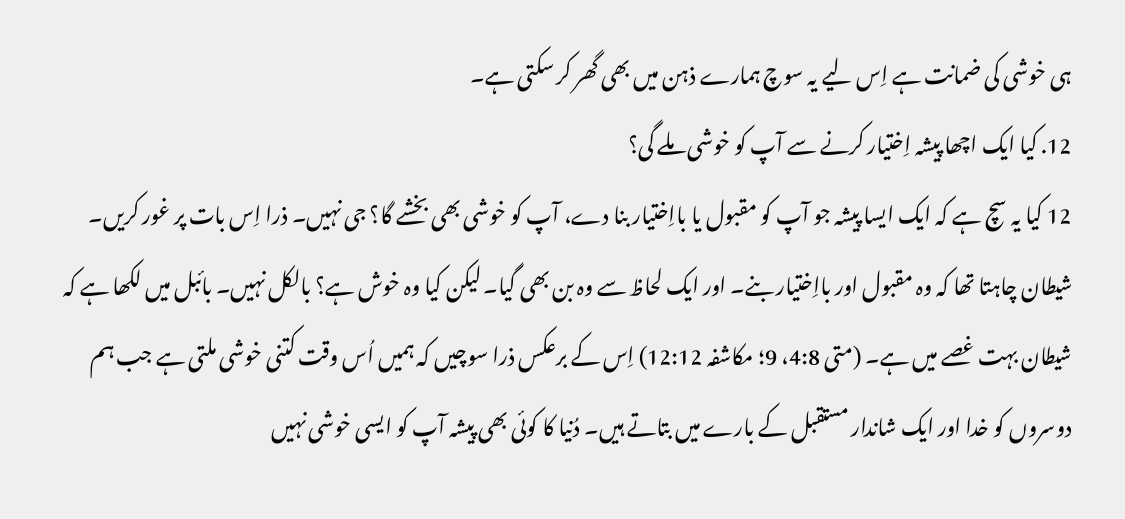ہی خوشی کی ضمانت ہے اِس لیے یہ سوچ ہمارے ذہن میں بھی گھر کر سکتی ہے۔
12. کیا ایک اچھا پیشہ اِختیار کرنے سے آپ کو خوشی ملے گی؟
12 کیا یہ سچ ہے کہ ایک ایسا پیشہ جو آپ کو مقبول یا بااِختیار بنا دے، آپ کو خوشی بھی بخشے گا؟ جی نہیں۔ ذرا اِس بات پر غور کریں۔ شیطان چاہتا تھا کہ وہ مقبول اور بااِختیار بنے۔ اور ایک لحاظ سے وہ بن بھی گیا۔ لیکن کیا وہ خوش ہے؟ بالکل نہیں۔ بائبل میں لکھا ہے کہ شیطان بہت غصے میں ہے۔ (متی 4:8، 9؛ مکاشفہ 12:12) اِس کے برعکس ذرا سوچیں کہ ہمیں اُس وقت کتنی خوشی ملتی ہے جب ہم دوسروں کو خدا اور ایک شاندار مستقبل کے بارے میں بتاتے ہیں۔ دُنیا کا کوئی بھی پیشہ آپ کو ایسی خوشی نہیں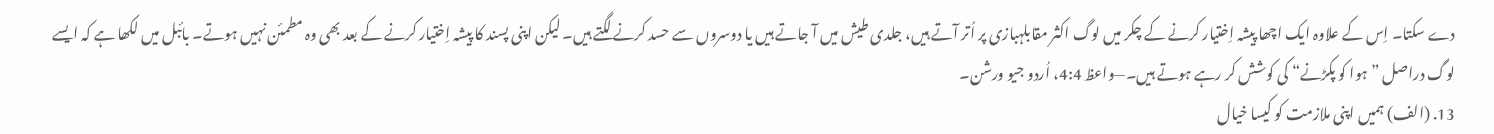دے سکتا۔ اِس کے علاوہ ایک اچھا پیشہ اِختیار کرنے کے چکر میں لوگ اکثر مقابلہبازی پر اُتر آتے ہیں، جلدی طیش میں آ جاتے ہیں یا دوسروں سے حسد کرنے لگتے ہیں۔ لیکن اپنی پسند کا پیشہ اِختیار کرنے کے بعد بھی وہ مطمئن نہیں ہوتے۔ بائبل میں لکھا ہے کہ ایسے لوگ دراصل ”ہوا کو پکڑنے“ کی کوشش کر رہے ہوتے ہیں۔—واعظ 4:4، اُردو جیو ورشن۔
13. (الف) ہمیں اپنی ملازمت کو کیسا خیال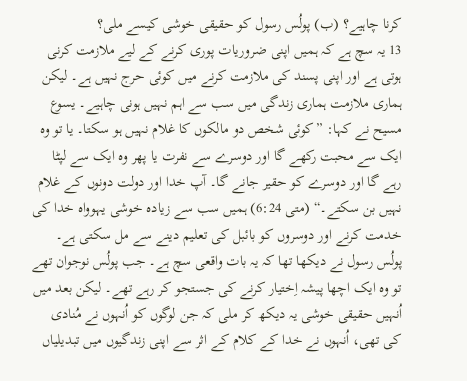کرنا چاہیے؟ (ب) پولُس رسول کو حقیقی خوشی کیسے ملی؟
13 یہ سچ ہے کہ ہمیں اپنی ضروریات پوری کرنے کے لیے ملازمت کرنی ہوتی ہے اور اپنی پسند کی ملازمت کرنے میں کوئی حرج نہیں ہے۔ لیکن ہماری ملازمت ہماری زندگی میں سب سے اہم نہیں ہونی چاہیے۔ یسوع مسیح نے کہا: ”کوئی شخص دو مالکوں کا غلام نہیں ہو سکتا۔ یا تو وہ ایک سے محبت رکھے گا اور دوسرے سے نفرت یا پھر وہ ایک سے لپٹا رہے گا اور دوسرے کو حقیر جانے گا۔ آپ خدا اور دولت دونوں کے غلام نہیں بن سکتے۔“ (متی 6:24) ہمیں سب سے زیادہ خوشی یہوواہ خدا کی خدمت کرنے اور دوسروں کو بائبل کی تعلیم دینے سے مل سکتی ہے۔ پولُس رسول نے دیکھا تھا کہ یہ بات واقعی سچ ہے۔ جب پولُس نوجوان تھے تو وہ ایک اچھا پیشہ اِختیار کرنے کی جستجو کر رہے تھے۔ لیکن بعد میں اُنہیں حقیقی خوشی یہ دیکھ کر ملی کہ جن لوگوں کو اُنہوں نے مُنادی کی تھی، اُنہوں نے خدا کے کلام کے اثر سے اپنی زندگیوں میں تبدیلیاں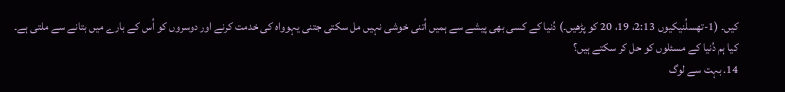کیں۔ (1-تھسلُنیکیوں 2:13، 19، 20 کو پڑھیں۔) دُنیا کے کسی بھی پیشے سے ہمیں اُتنی خوشی نہیں مل سکتی جتنی یہوواہ کی خدمت کرنے اور دوسروں کو اُس کے بارے میں بتانے سے ملتی ہے۔
کیا ہم دُنیا کے مسئلوں کو حل کر سکتے ہیں؟
14. بہت سے لوگ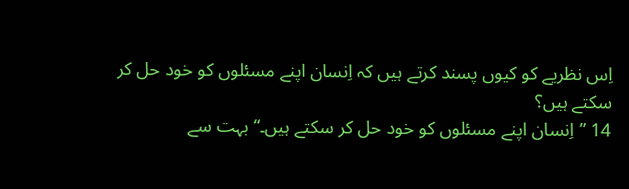اِس نظریے کو کیوں پسند کرتے ہیں کہ اِنسان اپنے مسئلوں کو خود حل کر سکتے ہیں؟
14 ”اِنسان اپنے مسئلوں کو خود حل کر سکتے ہیں۔“ بہت سے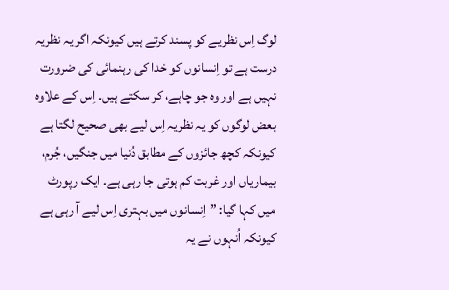لوگ اِس نظریے کو پسند کرتے ہیں کیونکہ اگر یہ نظریہ درست ہے تو اِنسانوں کو خدا کی رہنمائی کی ضرورت نہیں ہے اور وہ جو چاہے، کر سکتے ہیں۔ اِس کے علاوہ بعض لوگوں کو یہ نظریہ اِس لیے بھی صحیح لگتا ہے کیونکہ کچھ جائزوں کے مطابق دُنیا میں جنگیں، جُرم، بیماریاں اور غربت کم ہوتی جا رہی ہے۔ ایک رپورٹ میں کہا گیا: ”اِنسانوں میں بہتری اِس لیے آ رہی ہے کیونکہ اُنہوں نے یہ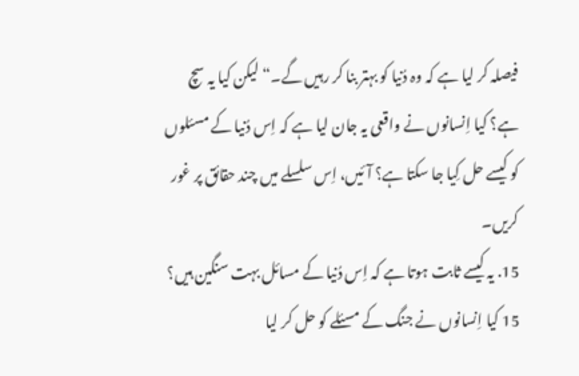فیصلہ کر لیا ہے کہ وہ دُنیا کو بہتر بنا کر رہیں گے۔“ لیکن کیا یہ سچ ہے؟ کیا اِنسانوں نے واقعی یہ جان لیا ہے کہ اِس دُنیا کے مسئلوں کو کیسے حل کِیا جا سکتا ہے؟ آئیں، اِس سلسلے میں چند حقائق پر غور کریں۔
15. یہ کیسے ثابت ہوتا ہے کہ اِس دُنیا کے مسائل بہت سنگین ہیں؟
15 کیا اِنسانوں نے جنگ کے مسئلے کو حل کر لیا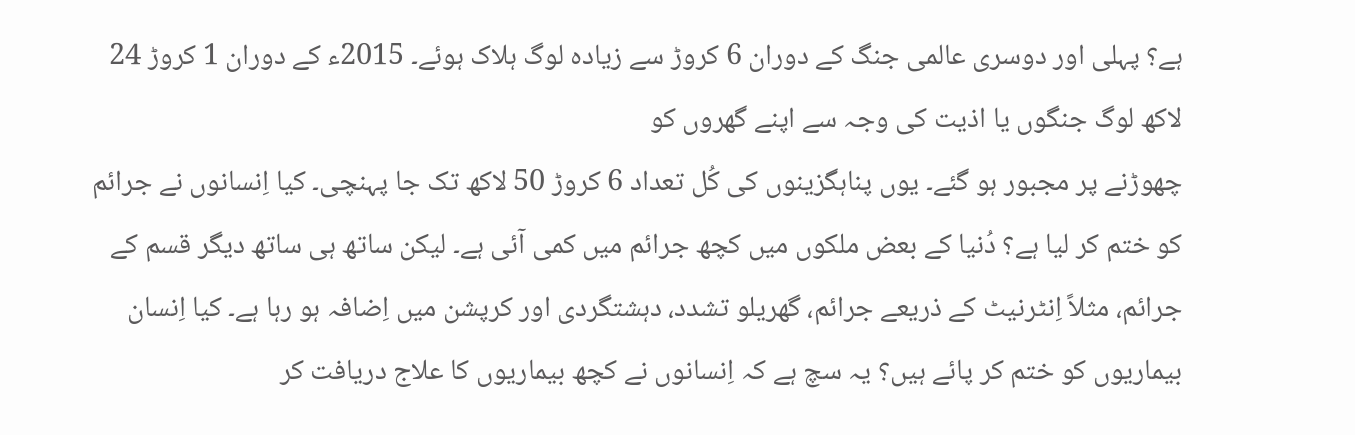ہے؟ پہلی اور دوسری عالمی جنگ کے دوران 6 کروڑ سے زیادہ لوگ ہلاک ہوئے۔ 2015ء کے دوران 1 کروڑ 24 لاکھ لوگ جنگوں یا اذیت کی وجہ سے اپنے گھروں کو
چھوڑنے پر مجبور ہو گئے۔ یوں پناہگزینوں کی کُل تعداد 6 کروڑ 50 لاکھ تک جا پہنچی۔ کیا اِنسانوں نے جرائم کو ختم کر لیا ہے؟ دُنیا کے بعض ملکوں میں کچھ جرائم میں کمی آئی ہے۔ لیکن ساتھ ہی ساتھ دیگر قسم کے جرائم، مثلاً اِنٹرنیٹ کے ذریعے جرائم، گھریلو تشدد، دہشتگردی اور کرپشن میں اِضافہ ہو رہا ہے۔ کیا اِنسان بیماریوں کو ختم کر پائے ہیں؟ یہ سچ ہے کہ اِنسانوں نے کچھ بیماریوں کا علاج دریافت کر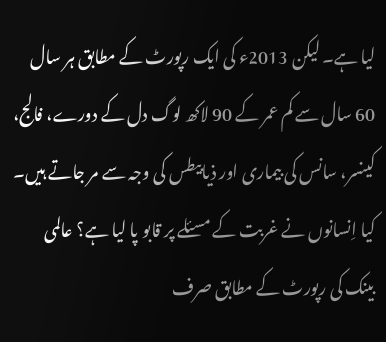لیا ہے۔ لیکن 2013ء کی ایک رپورٹ کے مطابق ہر سال 60 سال سے کم عمر کے 90 لاکھ لوگ دل کے دورے، فالج، کینسر، سانس کی بیماری اور ذیابیطس کی وجہ سے مر جاتے ہیں۔ کیا اِنسانوں نے غربت کے مسئلے پر قابو پا لیا ہے؟ عالمی بینک کی رپورٹ کے مطابق صرف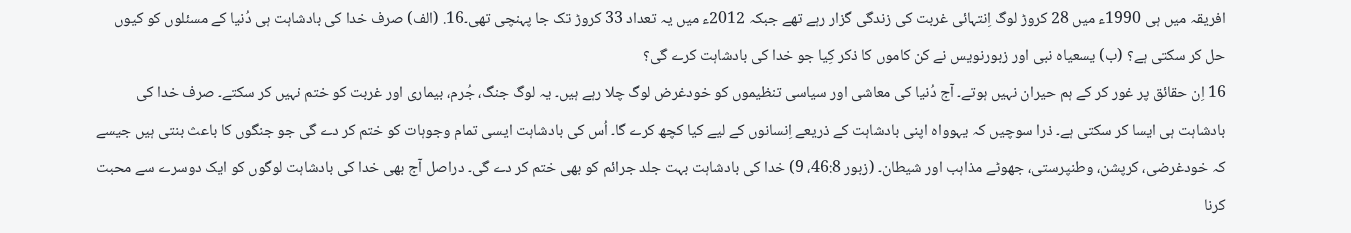افریقہ میں ہی 1990ء میں 28 کروڑ لوگ اِنتہائی غربت کی زندگی گزار رہے تھے جبکہ 2012ء میں یہ تعداد 33 کروڑ تک جا پہنچی تھی۔16. (الف) صرف خدا کی بادشاہت ہی دُنیا کے مسئلوں کو کیوں حل کر سکتی ہے؟ (ب) یسعیاہ نبی اور زبورنویس نے کن کاموں کا ذکر کِیا جو خدا کی بادشاہت کرے گی؟
16 اِن حقائق پر غور کر کے ہم حیران نہیں ہوتے۔ آج دُنیا کی معاشی اور سیاسی تنظیموں کو خودغرض لوگ چلا رہے ہیں۔ یہ لوگ جنگ، جُرم، بیماری اور غربت کو ختم نہیں کر سکتے۔ صرف خدا کی بادشاہت ہی ایسا کر سکتی ہے۔ ذرا سوچیں کہ یہوواہ اپنی بادشاہت کے ذریعے اِنسانوں کے لیے کیا کچھ کرے گا۔ اُس کی بادشاہت ایسی تمام وجوہات کو ختم کر دے گی جو جنگوں کا باعث بنتی ہیں جیسے کہ خودغرضی، کرپشن، وطنپرستی، جھوٹے مذاہب اور شیطان۔ (زبور 46:8، 9) خدا کی بادشاہت بہت جلد جرائم کو بھی ختم کر دے گی۔ دراصل آج بھی خدا کی بادشاہت لوگوں کو ایک دوسرے سے محبت کرنا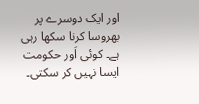اور ایک دوسرے پر بھروسا کرنا سکھا رہی ہے۔ کوئی اَور حکومت ایسا نہیں کر سکتی۔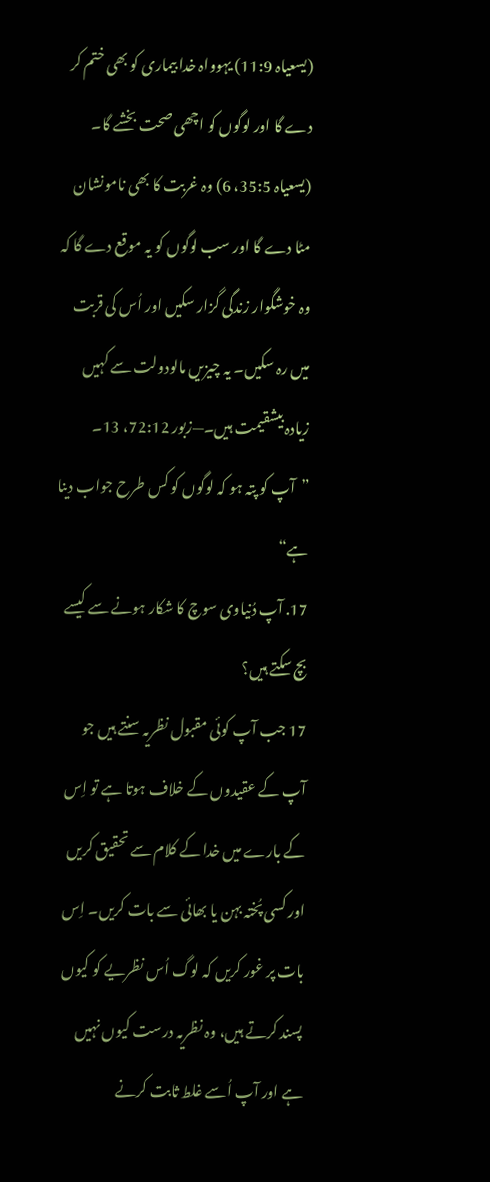(یسعیاہ 11:9) یہوواہ خدا بیماری کو بھی ختم کر دے گا اور لوگوں کو اچھی صحت بخشے گا۔ (یسعیاہ 35:5، 6) وہ غربت کا بھی نامونشان مٹا دے گا اور سب لوگوں کو یہ موقع دے گا کہ وہ خوشگوار زندگی گزار سکیں اور اُس کی قربت میں رہ سکیں۔ یہ چیزیں مالودولت سے کہیں زیادہ بیشقیمت ہیں۔—زبور 72:12، 13۔
”آپ کو پتہ ہو کہ لوگوں کو کس طرح جواب دینا ہے“
17. آپ دُنیاوی سوچ کا شکار ہونے سے کیسے بچ سکتے ہیں؟
17 جب آپ کوئی مقبول نظریہ سنتے ہیں جو آپ کے عقیدوں کے خلاف ہوتا ہے تو اِس کے بارے میں خدا کے کلام سے تحقیق کریں اور کسی پُختہ بہن یا بھائی سے بات کریں۔ اِس بات پر غور کریں کہ لوگ اُس نظریے کو کیوں پسند کرتے ہیں، وہ نظریہ درست کیوں نہیں ہے اور آپ اُسے غلط ثابت کرنے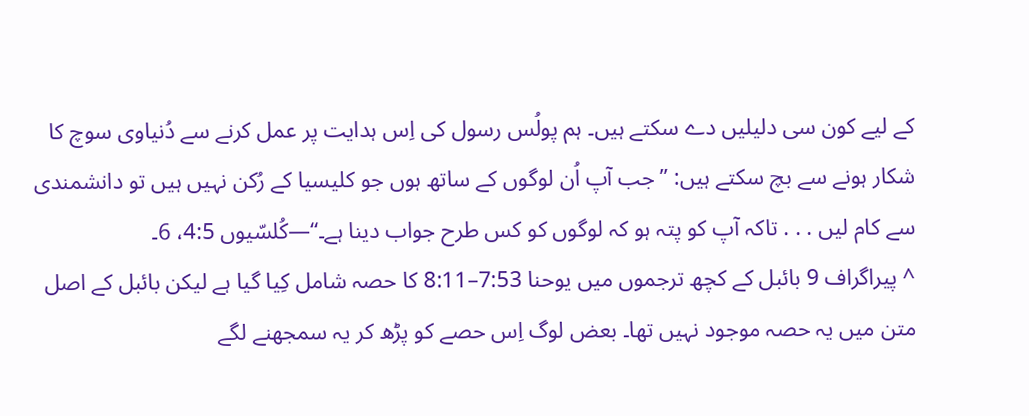کے لیے کون سی دلیلیں دے سکتے ہیں۔ ہم پولُس رسول کی اِس ہدایت پر عمل کرنے سے دُنیاوی سوچ کا شکار ہونے سے بچ سکتے ہیں: ”جب آپ اُن لوگوں کے ساتھ ہوں جو کلیسیا کے رُکن نہیں ہیں تو دانشمندی سے کام لیں . . . تاکہ آپ کو پتہ ہو کہ لوگوں کو کس طرح جواب دینا ہے۔“—کُلسّیوں 4:5، 6۔
^ پیراگراف 9 بائبل کے کچھ ترجموں میں یوحنا 7:53–8:11 کا حصہ شامل کِیا گیا ہے لیکن بائبل کے اصل متن میں یہ حصہ موجود نہیں تھا۔ بعض لوگ اِس حصے کو پڑھ کر یہ سمجھنے لگے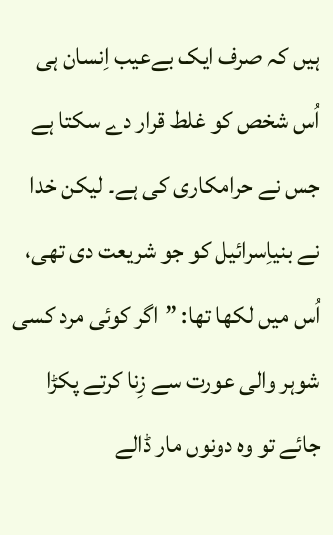ہیں کہ صرف ایک بےعیب اِنسان ہی اُس شخص کو غلط قرار دے سکتا ہے جس نے حرامکاری کی ہے۔ لیکن خدا نے بنیاِسرائیل کو جو شریعت دی تھی، اُس میں لکھا تھا: ”اگر کوئی مرد کسی شوہر والی عورت سے زِنا کرتے پکڑا جائے تو وہ دونوں مار ڈالے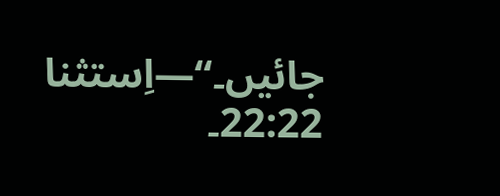جائیں۔“—اِستثنا 22:22۔